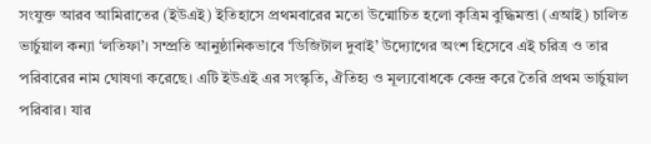সংযুক্ত আরব আমিরাতের (ইউএই) ইতিহাসে প্রথমবারের মতো উন্মোচিত হলো কৃত্রিম বুদ্ধিমত্তা (এআই) চালিত ভার্চুয়াল কন্যা ‘লতিফা’। সম্প্রতি আনুষ্ঠানিকভাবে ‘ডিজিটাল দুবাই’ উদ্যোগের অংশ হিসেবে এই চরিত্র ও তার পরিবারের নাম ঘোষণা করেছে। এটি ইউএই এর সংস্কৃতি, ঐতিহ্য ও মূল্যবোধকে কেন্দ্র করে তৈরি প্রথম ভার্চুয়াল পরিবার। যার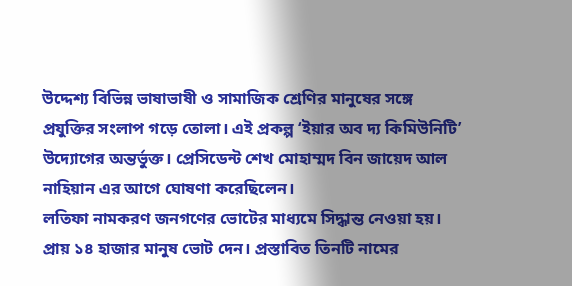উদ্দেশ্য বিভিন্ন ভাষাভাষী ও সামাজিক শ্রেণির মানুষের সঙ্গে প্রযুক্তির সংলাপ গড়ে তোলা। এই প্রকল্প ‘ইয়ার অব দ্য কিমিউনিটি’ উদ্যোগের অন্তর্ভুক্ত। প্রেসিডেন্ট শেখ মোহাম্মদ বিন জায়েদ আল নাহিয়ান এর আগে ঘোষণা করেছিলেন।
লতিফা নামকরণ জনগণের ভোটের মাধ্যমে সিদ্ধান্ত নেওয়া হয়। প্রায় ১৪ হাজার মানুষ ভোট দেন। প্রস্তাবিত তিনটি নামের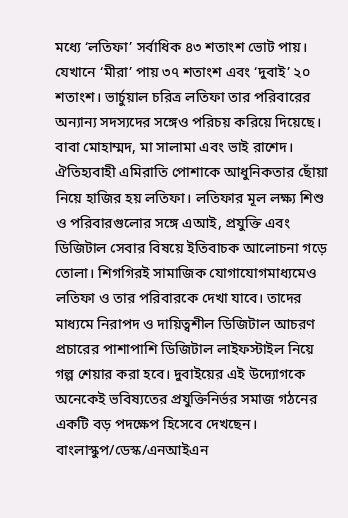মধ্যে ‘লতিফা’ সর্বাধিক ৪৩ শতাংশ ভোট পায়। যেখানে ‘মীরা’ পায় ৩৭ শতাংশ এবং ‘দুবাই’ ২০ শতাংশ। ভার্চুয়াল চরিত্র লতিফা তার পরিবারের অন্যান্য সদস্যদের সঙ্গেও পরিচয় করিয়ে দিয়েছে। বাবা মোহাম্মদ, মা সালামা এবং ভাই রাশেদ। ঐতিহ্যবাহী এমিরাতি পোশাকে আধুনিকতার ছোঁয়া নিয়ে হাজির হয় লতিফা। লতিফার মূল লক্ষ্য শিশু ও পরিবারগুলোর সঙ্গে এআই, প্রযুক্তি এবং ডিজিটাল সেবার বিষয়ে ইতিবাচক আলোচনা গড়ে তোলা। শিগগিরই সামাজিক যোগাযোগমাধ্যমেও লতিফা ও তার পরিবারকে দেখা যাবে। তাদের মাধ্যমে নিরাপদ ও দায়িত্বশীল ডিজিটাল আচরণ প্রচারের পাশাপাশি ডিজিটাল লাইফস্টাইল নিয়ে গল্প শেয়ার করা হবে। দুবাইয়ের এই উদ্যোগকে অনেকেই ভবিষ্যতের প্রযুক্তিনির্ভর সমাজ গঠনের একটি বড় পদক্ষেপ হিসেবে দেখছেন।
বাংলাস্কুপ/ডেস্ক/এনআইএন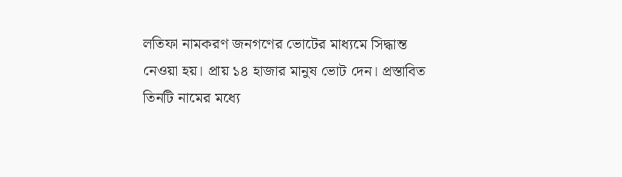লতিফা নামকরণ জনগণের ভোটের মাধ্যমে সিদ্ধান্ত নেওয়া হয়। প্রায় ১৪ হাজার মানুষ ভোট দেন। প্রস্তাবিত তিনটি নামের মধ্যে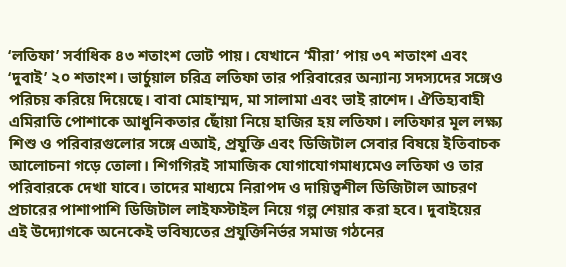‘লতিফা’ সর্বাধিক ৪৩ শতাংশ ভোট পায়। যেখানে ‘মীরা’ পায় ৩৭ শতাংশ এবং ‘দুবাই’ ২০ শতাংশ। ভার্চুয়াল চরিত্র লতিফা তার পরিবারের অন্যান্য সদস্যদের সঙ্গেও পরিচয় করিয়ে দিয়েছে। বাবা মোহাম্মদ, মা সালামা এবং ভাই রাশেদ। ঐতিহ্যবাহী এমিরাতি পোশাকে আধুনিকতার ছোঁয়া নিয়ে হাজির হয় লতিফা। লতিফার মূল লক্ষ্য শিশু ও পরিবারগুলোর সঙ্গে এআই, প্রযুক্তি এবং ডিজিটাল সেবার বিষয়ে ইতিবাচক আলোচনা গড়ে তোলা। শিগগিরই সামাজিক যোগাযোগমাধ্যমেও লতিফা ও তার পরিবারকে দেখা যাবে। তাদের মাধ্যমে নিরাপদ ও দায়িত্বশীল ডিজিটাল আচরণ প্রচারের পাশাপাশি ডিজিটাল লাইফস্টাইল নিয়ে গল্প শেয়ার করা হবে। দুবাইয়ের এই উদ্যোগকে অনেকেই ভবিষ্যতের প্রযুক্তিনির্ভর সমাজ গঠনের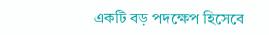একটি বড় পদক্ষেপ হিসেবে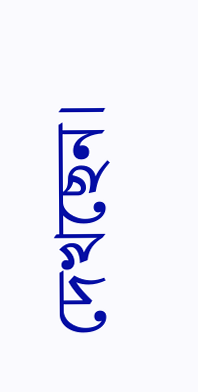দেখছেন।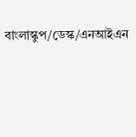বাংলাস্কুপ/ডেস্ক/এনআইএন